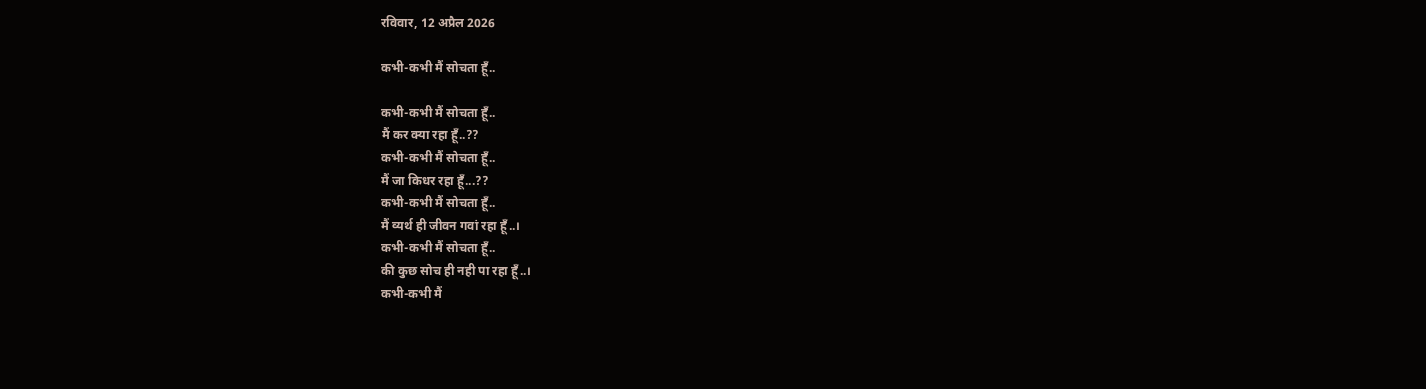रविवार, 12 अप्रैल 2026

कभी-कभी मैं सोचता हूँ..

कभी-कभी मैं सोचता हूँ..
मैं कर क्या रहा हूँ..??
कभी-कभी मैं सोचता हूँ..
मैं जा किधर रहा हूँ...??
कभी-कभी मैं सोचता हूँ..
मैं व्यर्थ ही जीवन गवां रहा हूँ..।
कभी-कभी मैं सोचता हूँ..
की कुछ सोच ही नही पा रहा हूँ..।
कभी-कभी मैं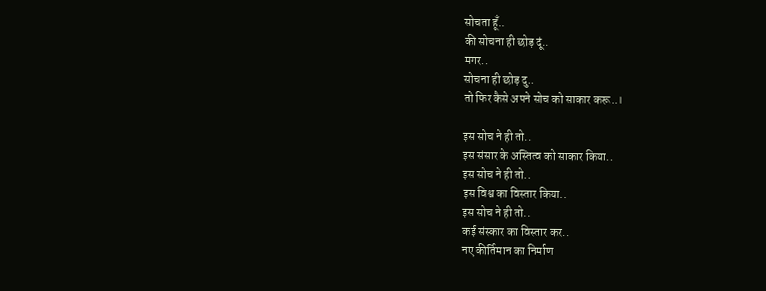सोचता हूँ..
की सोचना ही छोड़ दूं..
मगर..
सोचना ही छोड़ दु..
तो फिर कैसे अपने सोच को साकार करू..।

इस सोच ने ही तो..
इस संसार के अस्तित्व को साकार किया..
इस सोच ने ही तो..
इस विश्व का विस्तार किया..
इस सोच ने ही तो..
कई संस्कार का विस्तार कर..
नए कीर्तिमान का निर्माण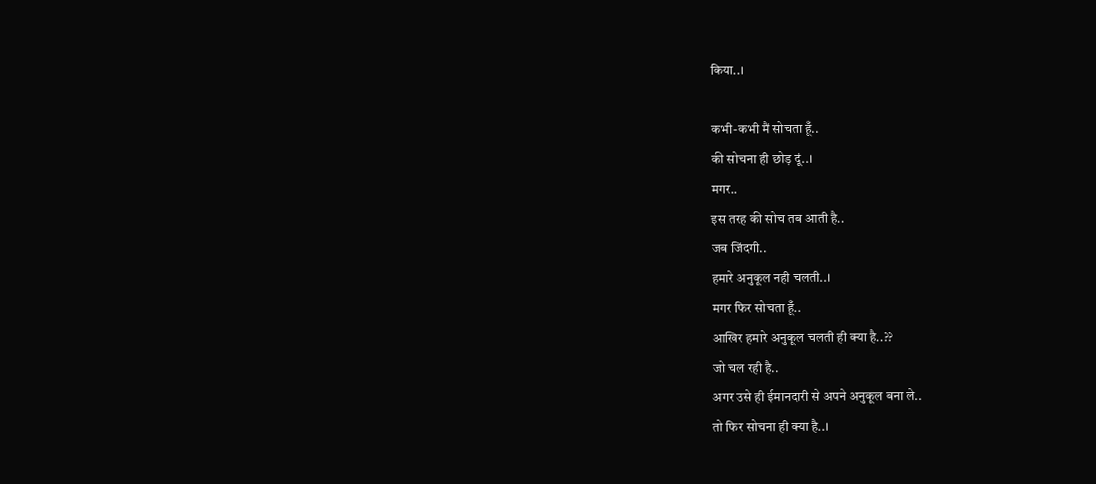किया..।

कभी-कभी मैं सोचता हूँ..
की सोचना ही छोड़ दूं..।
मगर..
इस तरह की सोच तब आती है..
जब जिंदगी..
हमारे अनुकूल नही चलती..।
मगर फिर सोचता हूँ..
आखिर हमारे अनुकूल चलती ही क्या है..??
जो चल रही है..
अगर उसे ही ईमानदारी से अपने अनुकूल बना ले..
तो फिर सोचना ही क्या है..।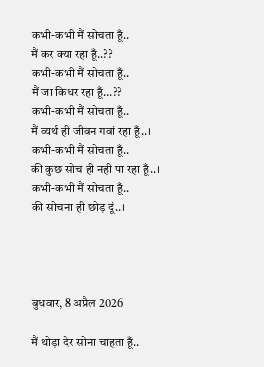कभी-कभी मैं सोचता हूँ..
मैं कर क्या रहा हूँ..??
कभी-कभी मैं सोचता हूँ..
मैं जा किधर रहा हूँ...??
कभी-कभी मैं सोचता हूँ..
मैं व्यर्थ ही जीवन गवां रहा हूँ..।
कभी-कभी मैं सोचता हूँ..
की कुछ सोच ही नही पा रहा हूँ..।
कभी-कभी मैं सोचता हूँ..
की सोचना ही छोड़ दूं..।




बुधवार, 8 अप्रैल 2026

मैं थोड़ा देर सोना चाहता हूँ..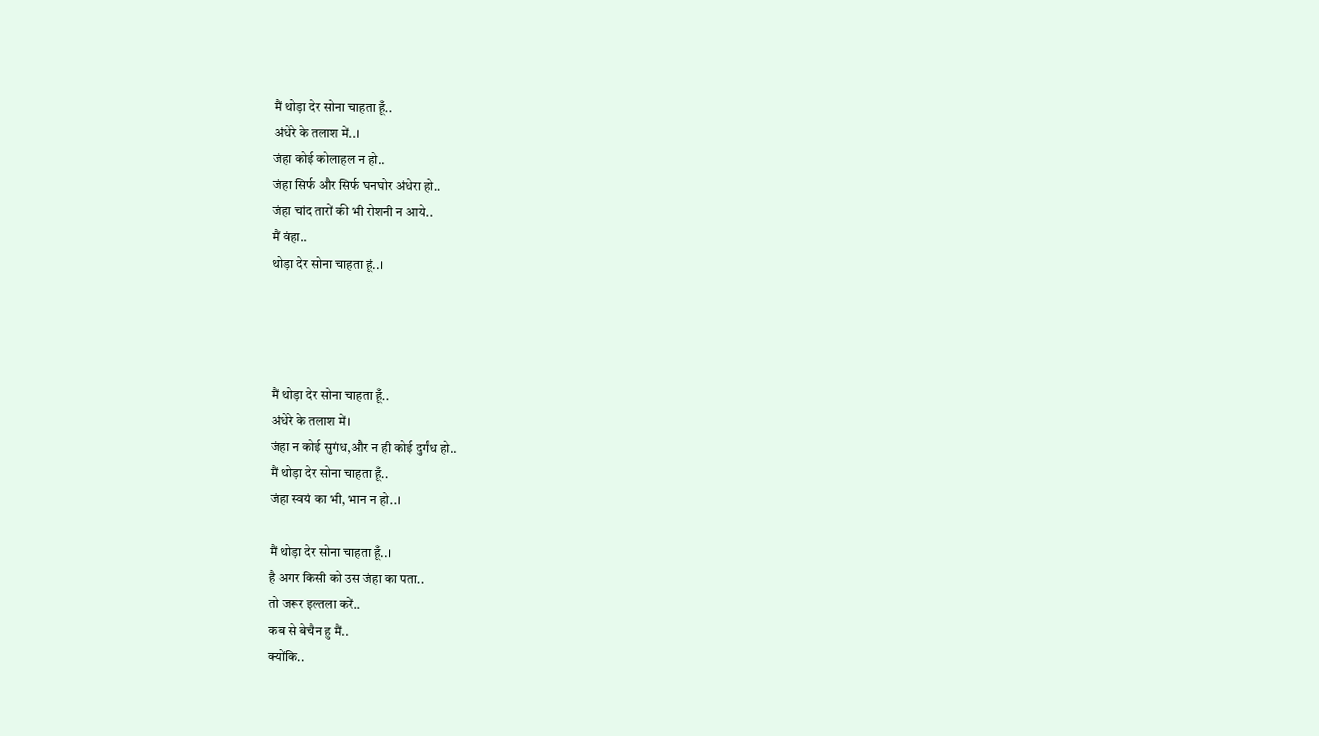मैं थोड़ा देर सोना चाहता हूँ..
अंधेरे के तलाश में..।
जंहा कोई कोलाहल न हो..
जंहा सिर्फ और सिर्फ घनघोर अंधेरा हो..
जंहा चांद तारों की भी रोशनी न आये..
मैं वंहा..
थोड़ा देर सोना चाहता हूं..।




मैं थोड़ा देर सोना चाहता हूँ..
अंधेरे के तलाश में।
जंहा न कोई सुगंध,और न ही कोई दुर्गंध हो..
मैं थोड़ा देर सोना चाहता हूँ..
जंहा स्वयं का भी, भान न हो..।

मैं थोड़ा देर सोना चाहता हूँ..।
है अगर किसी को उस जंहा का पता..
तो जरूर इल्तला करें..
कब से बेचैन हु मैं..
क्योंकि..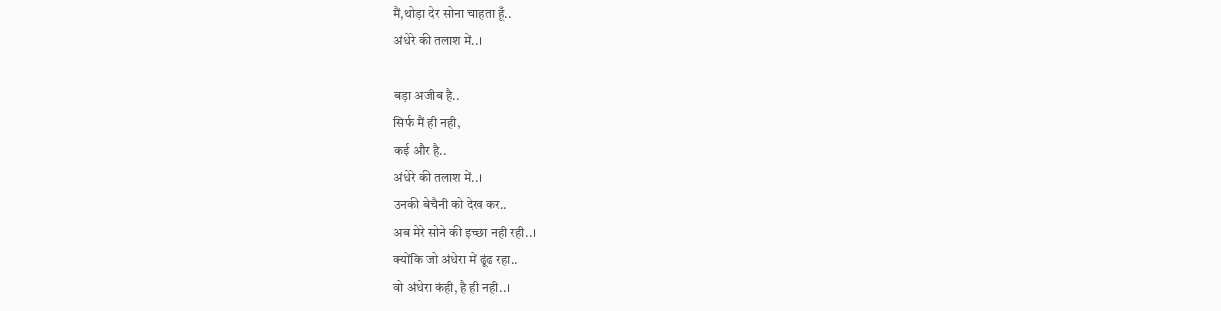मैं,थोड़ा देर सोना चाहता हूँ..
अंधेरे की तलाश में..।

बड़ा अजीब है..
सिर्फ मैं ही नही,
कई और है..
अंधेरे की तलाश में..।
उनकी बेचैनी को देख कर..
अब मेरे सोने की इच्छा नही रही..।
क्योंकि जो अंधेरा में ढूंढ रहा..
वो अंधेरा कंही, है ही नही..।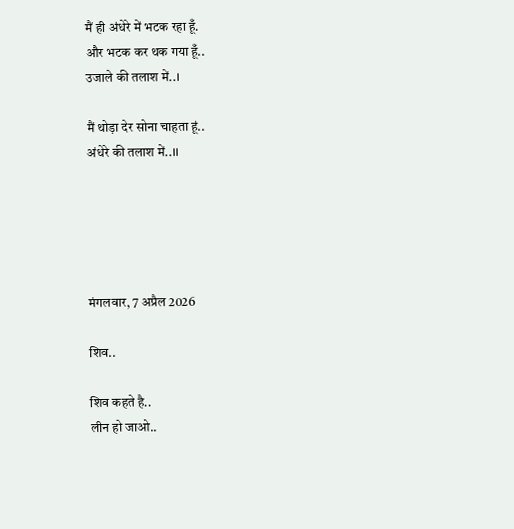मैं ही अंधेरे में भटक रहा हूँ.
और भटक कर थक गया हूँ..
उजाले की तलाश में..।

मैं थोड़ा देर सोना चाहता हूं..
अंधेरे की तलाश में..।।





मंगलवार, 7 अप्रैल 2026

शिव..

शिव कहते है..
लीन हो जाओ..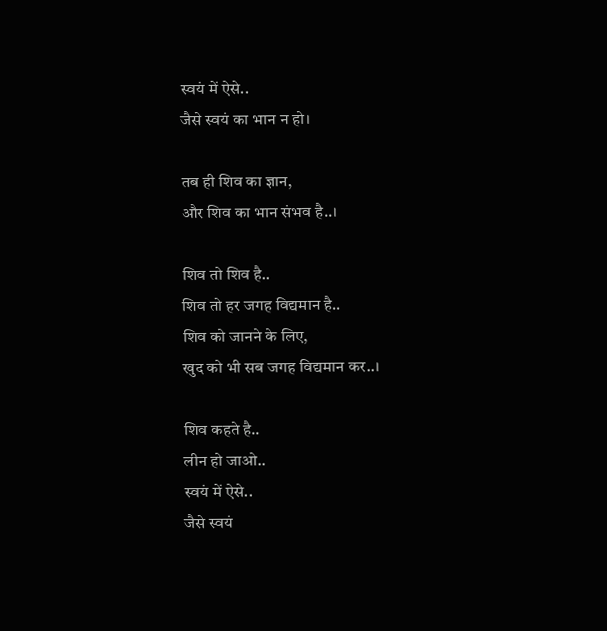स्वयं में ऐसे..
जैसे स्वयं का भान न हो।

तब ही शिव का ज्ञान,
और शिव का भान संभव है..।

शिव तो शिव है..
शिव तो हर जगह विद्यमान है..
शिव को जानने के लिए,
खुद को भी सब जगह विद्यमान कर..।

शिव कहते है..
लीन हो जाओ..
स्वयं में ऐसे..
जैसे स्वयं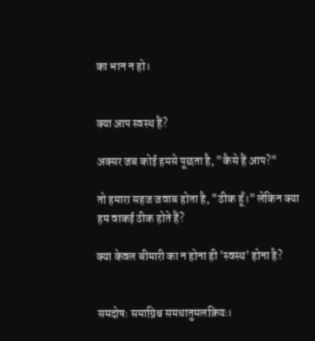का भान न हो।


क्या आप स्वस्थ हैं?

अक्सर जब कोई हमसे पूछता है, "कैसे हैं आप?"

तो हमारा सहज जवाब होता है, "ठीक हूँ।" लेकिन क्या हम वाकई ठीक होते हैं?

क्या केवल बीमारी का न होना ही 'स्वस्थ' होना है?


समदोषः समाग्निश्च समधातुमलक्रियः।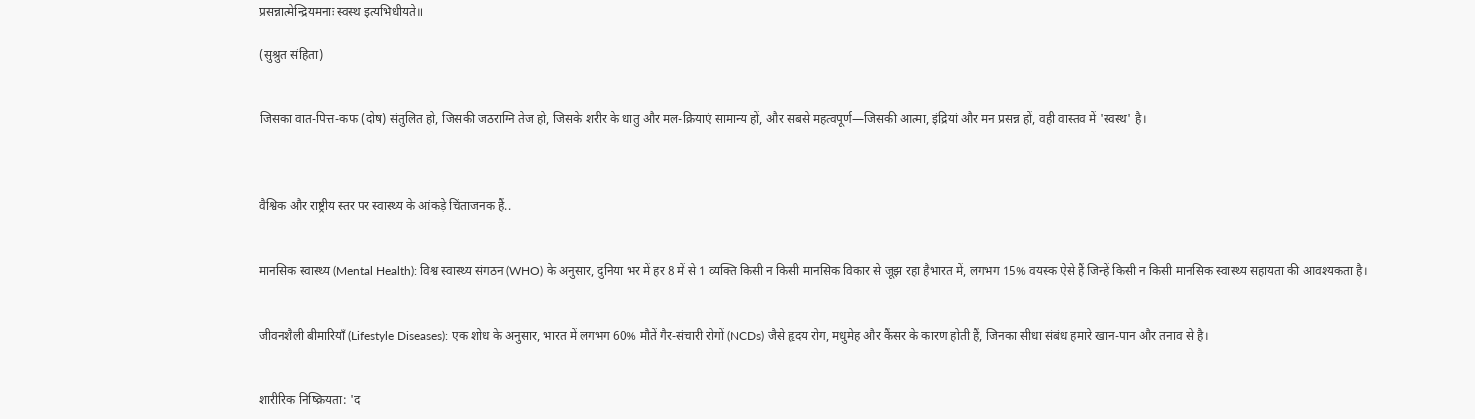प्रसन्नात्मेन्द्रियमनाः स्वस्थ इत्यभिधीयते॥

(सुश्रुत संहिता)


जिसका वात-पित्त-कफ (दोष) संतुलित हो, जिसकी जठराग्नि तेज हो, जिसके शरीर के धातु और मल-क्रियाएं सामान्य हों, और सबसे महत्वपूर्ण—जिसकी आत्मा, इंद्रियां और मन प्रसन्न हों, वही वास्तव में 'स्वस्थ' है।



वैश्विक और राष्ट्रीय स्तर पर स्वास्थ्य के आंकड़े चिंताजनक हैं..


मानसिक स्वास्थ्य (Mental Health): विश्व स्वास्थ्य संगठन (WHO) के अनुसार, दुनिया भर में हर 8 में से 1 व्यक्ति किसी न किसी मानसिक विकार से जूझ रहा हैभारत में, लगभग 15% वयस्क ऐसे हैं जिन्हें किसी न किसी मानसिक स्वास्थ्य सहायता की आवश्यकता है।


जीवनशैली बीमारियाँ (Lifestyle Diseases): एक शोध के अनुसार, भारत में लगभग 60% मौतें गैर-संचारी रोगों (NCDs) जैसे हृदय रोग, मधुमेह और कैंसर के कारण होती हैं, जिनका सीधा संबंध हमारे खान-पान और तनाव से है।


शारीरिक निष्क्रियता: 'द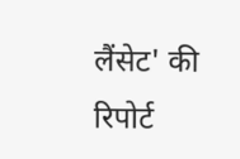लैंसेट' की रिपोर्ट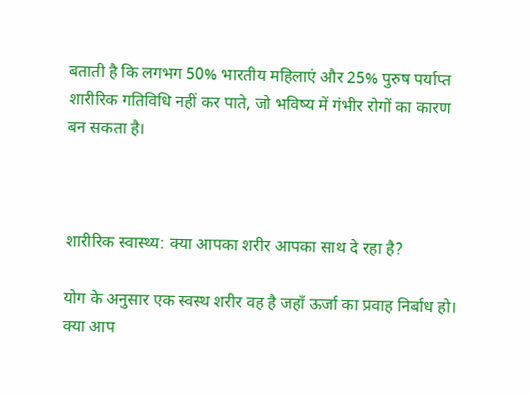बताती है कि लगभग 50% भारतीय महिलाएं और 25% पुरुष पर्याप्त शारीरिक गतिविधि नहीं कर पाते, जो भविष्य में गंभीर रोगों का कारण बन सकता है।



शारीरिक स्वास्थ्य: क्या आपका शरीर आपका साथ दे रहा है?

योग के अनुसार एक स्वस्थ शरीर वह है जहाँ ऊर्जा का प्रवाह निर्बाध हो। क्या आप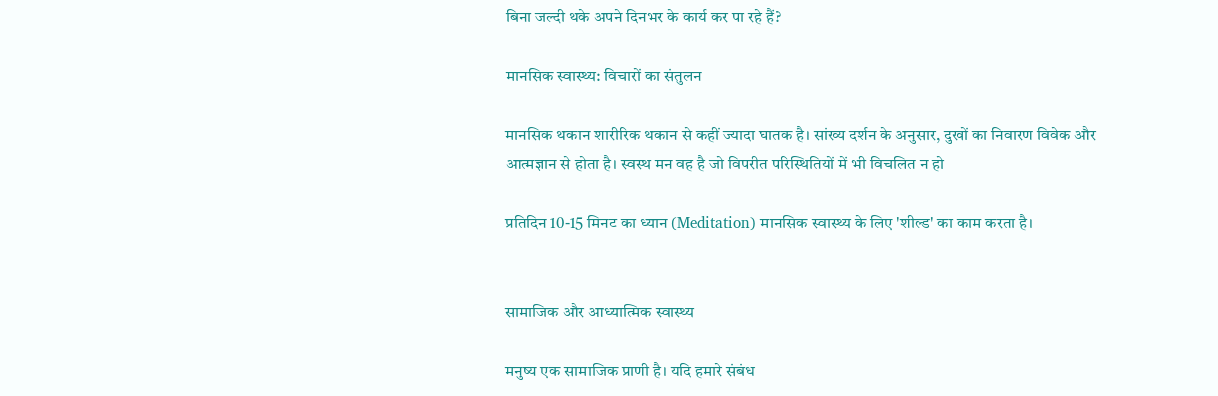बिना जल्दी थके अपने दिनभर के कार्य कर पा रहे हैं?

मानसिक स्वास्थ्य: विचारों का संतुलन

मानसिक थकान शारीरिक थकान से कहीं ज्यादा घातक है। सांख्य दर्शन के अनुसार, दुखों का निवारण विवेक और आत्मज्ञान से होता है। स्वस्थ मन वह है जो विपरीत परिस्थितियों में भी विचलित न हो

प्रतिदिन 10-15 मिनट का ध्यान (Meditation) मानसिक स्वास्थ्य के लिए 'शील्ड' का काम करता है।


सामाजिक और आध्यात्मिक स्वास्थ्य

मनुष्य एक सामाजिक प्राणी है। यदि हमारे संबंध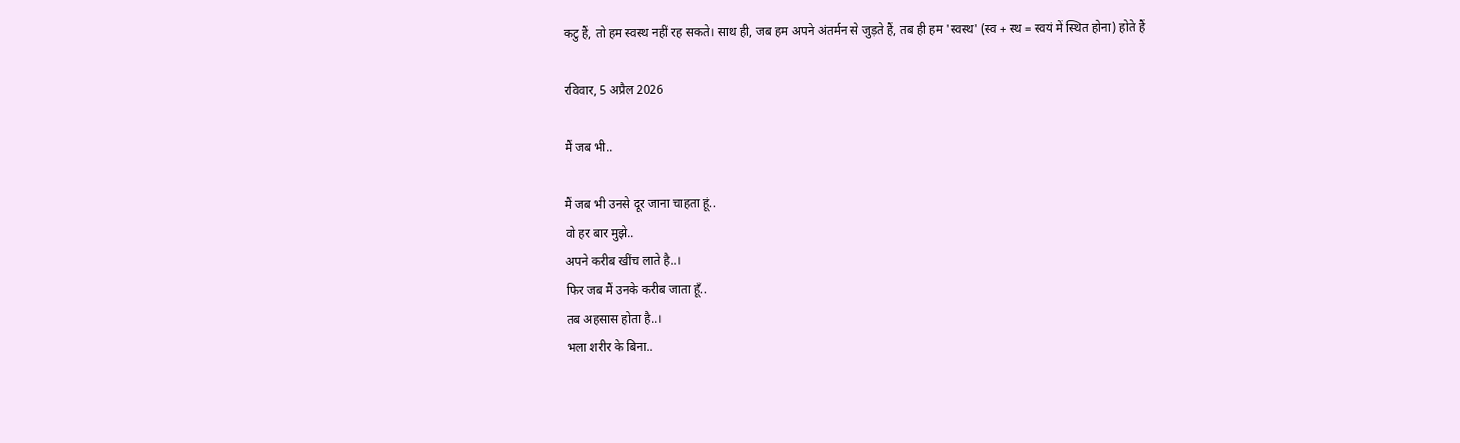कटु हैं, तो हम स्वस्थ नहीं रह सकते। साथ ही, जब हम अपने अंतर्मन से जुड़ते हैं, तब ही हम 'स्वस्थ' (स्व + स्थ = स्वयं में स्थित होना) होते हैं

रविवार, 5 अप्रैल 2026

मैं जब भी..

मैं जब भी उनसे दूर जाना चाहता हूं..
वो हर बार मुझे..
अपने करीब खींच लाते है..।
फिर जब मैं उनके करीब जाता हूँ..
तब अहसास होता है..।
भला शरीर के बिना..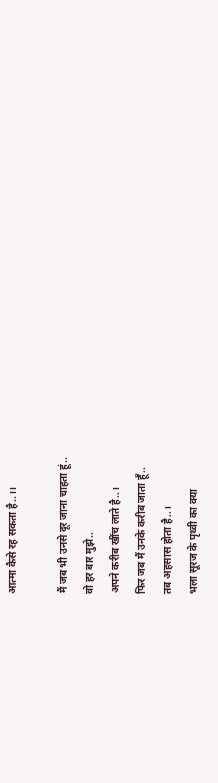आत्मा कैसे रह सकता है..।।

मैं जब भी उनसे दूर जाना चाहता हूं..
वो हर बार मुझे..
अपने करीब खींच लाते है..।
फिर जब मैं उनके करीब जाता हूँ..
तब अहसास होता है..।
भला सूरज के पृथ्वी का क्या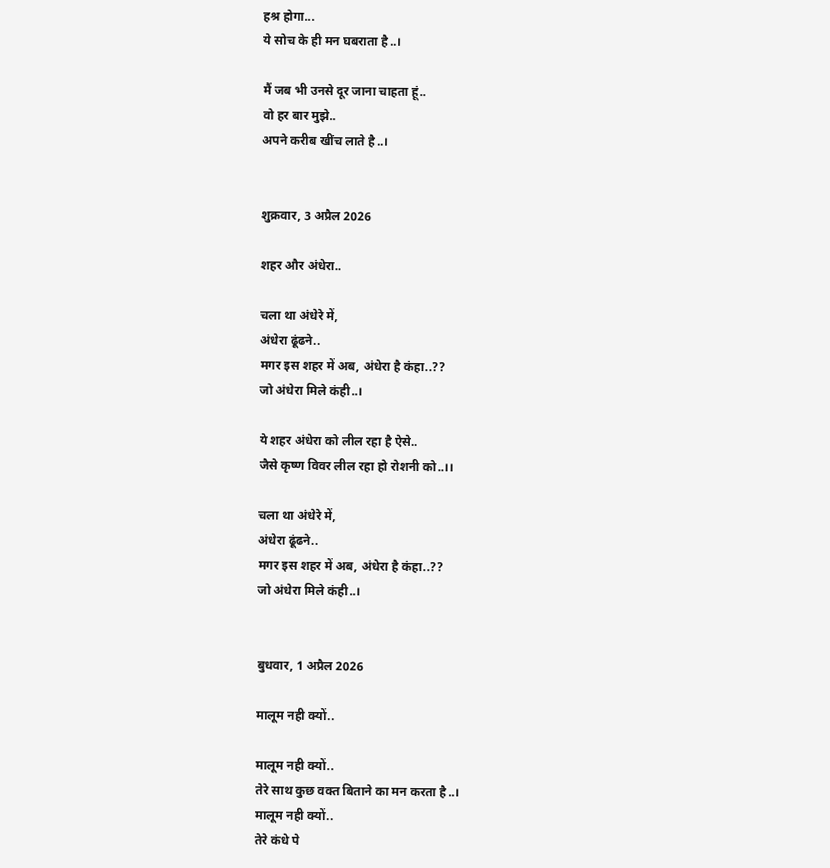हश्र होगा...
ये सोच के ही मन घबराता है..।

मैं जब भी उनसे दूर जाना चाहता हूं..
वो हर बार मुझे..
अपने करीब खींच लाते है..।


शुक्रवार, 3 अप्रैल 2026

शहर और अंधेरा..

चला था अंधेरे में,
अंधेरा ढूंढने..
मगर इस शहर में अब, अंधेरा है कंहा..??
जो अंधेरा मिले कंही..।

ये शहर अंधेरा को लील रहा है ऐसे..
जैसे कृष्ण विवर लील रहा हो रोशनी को..।।

चला था अंधेरे में,
अंधेरा ढूंढने..
मगर इस शहर में अब, अंधेरा है कंहा..??
जो अंधेरा मिले कंही..।


बुधवार, 1 अप्रैल 2026

मालूम नही क्यों..

मालूम नही क्यों..
तेरे साथ कुछ वक्त बिताने का मन करता है..।
मालूम नही क्यों..
तेरे कंधे पे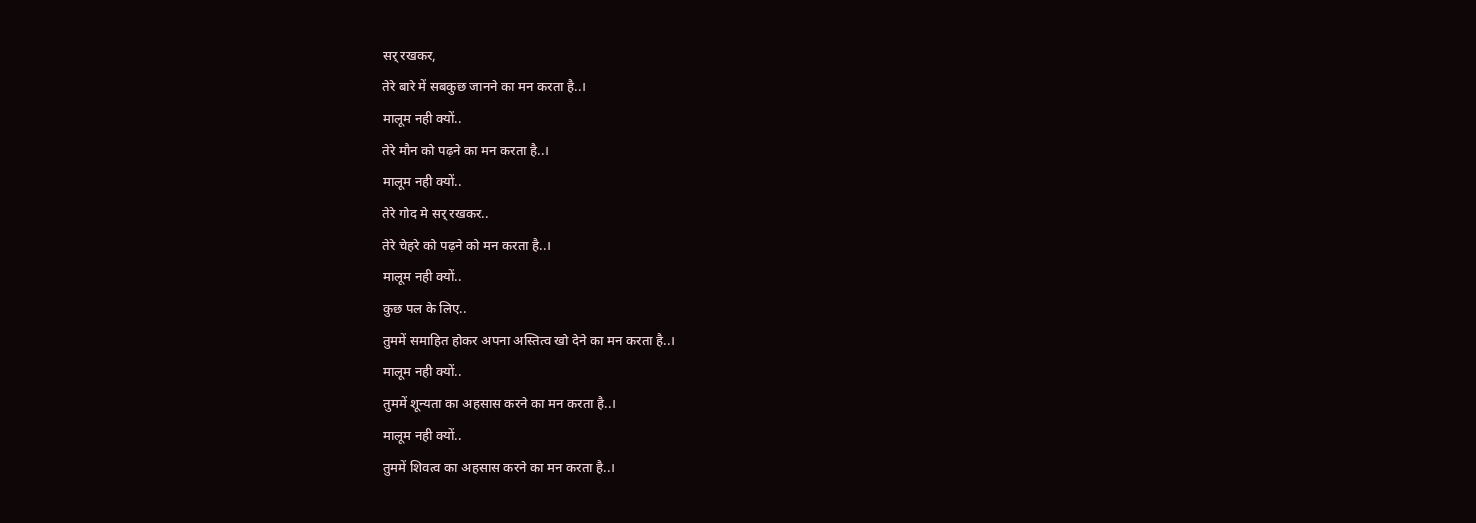सर् रखकर,
तेरे बारे में सबकुछ जानने का मन करता है..।
मालूम नही क्यों..
तेरे मौन को पढ़ने का मन करता है..।
मालूम नही क्यों..
तेरे गोद मे सर् रखकर..
तेरे चेहरे को पढ़ने को मन करता है..।
मालूम नही क्यों..
कुछ पल के लिए..
तुममें समाहित होकर अपना अस्तित्व खो देने का मन करता है..।
मालूम नही क्यों..
तुममें शून्यता का अहसास करने का मन करता है..।
मालूम नही क्यों..
तुममें शिवत्व का अहसास करने का मन करता है..।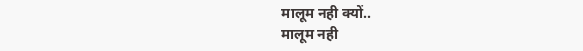मालूम नही क्यों..
मालूम नही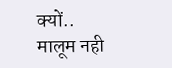क्यों..
मालूम नही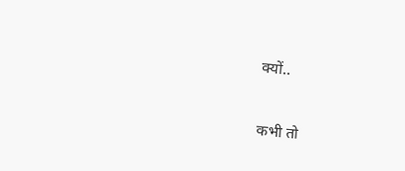क्यों..


कभी तो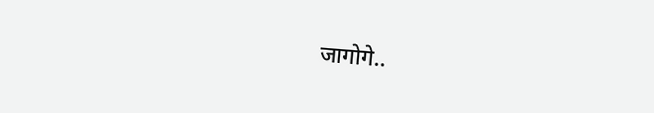जागोगे..